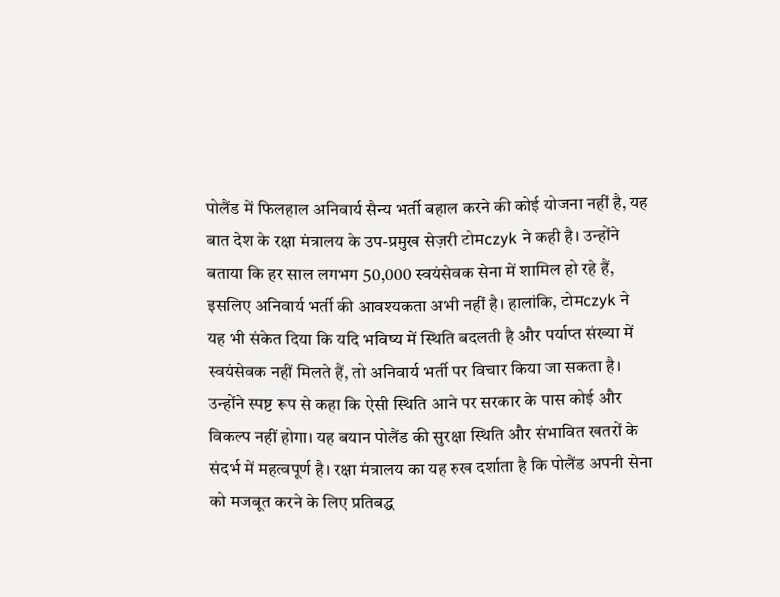पोलैंड में फिलहाल अनिवार्य सैन्य भर्ती बहाल करने की कोई योजना नहीं है, यह बात देश के रक्षा मंत्रालय के उप-प्रमुख सेज़री टोमczyk ने कही है। उन्होंने बताया कि हर साल लगभग 50,000 स्वयंसेवक सेना में शामिल हो रहे हैं, इसलिए अनिवार्य भर्ती की आवश्यकता अभी नहीं है। हालांकि, टोमczyk ने यह भी संकेत दिया कि यदि भविष्य में स्थिति बदलती है और पर्याप्त संख्या में स्वयंसेवक नहीं मिलते हैं, तो अनिवार्य भर्ती पर विचार किया जा सकता है। उन्होंने स्पष्ट रूप से कहा कि ऐसी स्थिति आने पर सरकार के पास कोई और विकल्प नहीं होगा। यह बयान पोलैंड की सुरक्षा स्थिति और संभावित खतरों के संदर्भ में महत्वपूर्ण है। रक्षा मंत्रालय का यह रुख दर्शाता है कि पोलैंड अपनी सेना को मजबूत करने के लिए प्रतिबद्ध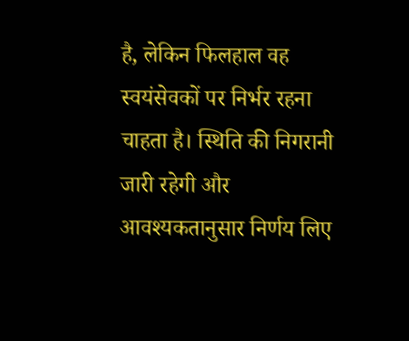है, लेकिन फिलहाल वह स्वयंसेवकों पर निर्भर रहना चाहता है। स्थिति की निगरानी जारी रहेगी और आवश्यकतानुसार निर्णय लिए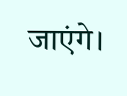जाएंगे।